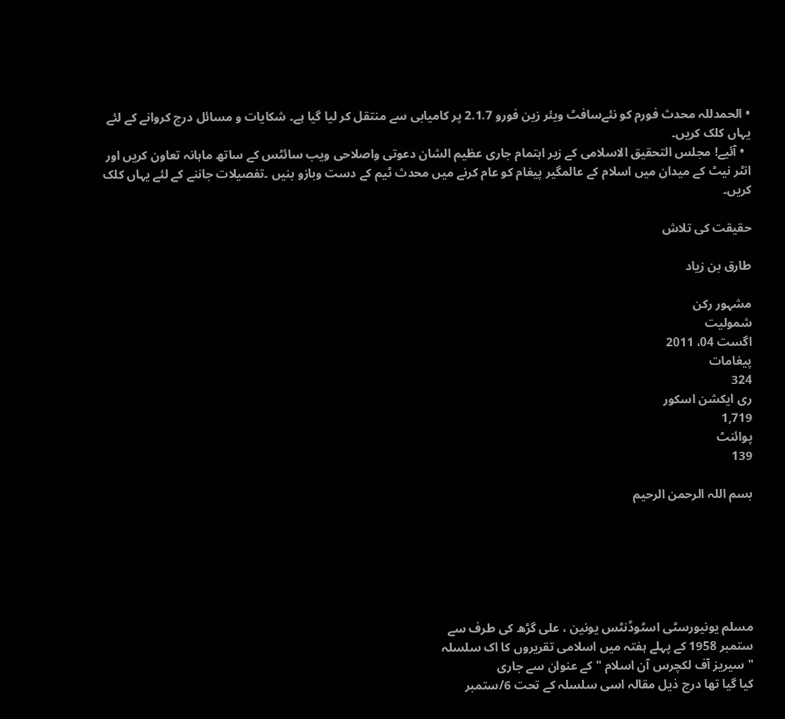• الحمدللہ محدث فورم کو نئےسافٹ ویئر زین فورو 2.1.7 پر کامیابی سے منتقل کر لیا گیا ہے۔ شکایات و مسائل درج کروانے کے لئے یہاں کلک کریں۔
  • آئیے! مجلس التحقیق الاسلامی کے زیر اہتمام جاری عظیم الشان دعوتی واصلاحی ویب سائٹس کے ساتھ ماہانہ تعاون کریں اور انٹر نیٹ کے میدان میں اسلام کے عالمگیر پیغام کو عام کرنے میں محدث ٹیم کے دست وبازو بنیں ۔تفصیلات جاننے کے لئے یہاں کلک کریں۔

حقیقت کی تلاش

طارق بن زیاد

مشہور رکن
شمولیت
اگست 04، 2011
پیغامات
324
ری ایکشن اسکور
1,719
پوائنٹ
139

بسم اللہ الرحمن الرحیم






مسلم یونیورسٹی اسٹوڈنٹس یونین ، علی گڑھ کی طرف سے
ستمبر 1958 کے پہلے ہفتہ میں اسلامی تقریروں کا اک سلسلہ
" سیریز آف لکچرس آن اسلام " کے عنوان سے جاری
کیا گیا تھا درج ذیل مقالہ اسی سلسلہ کے تحت 6/ستمبر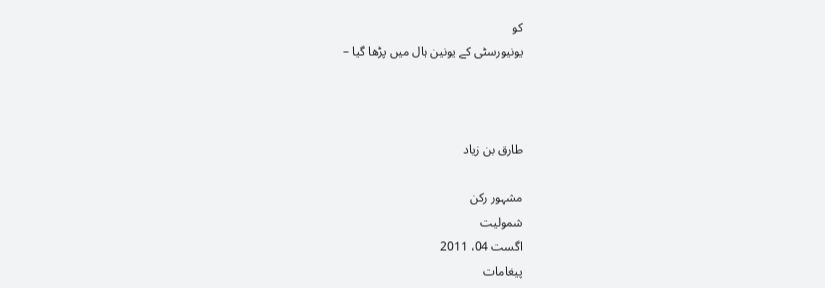کو
یونیورسٹی کے یونین ہال میں پڑھا گیا –



طارق بن زیاد

مشہور رکن
شمولیت
اگست 04، 2011
پیغامات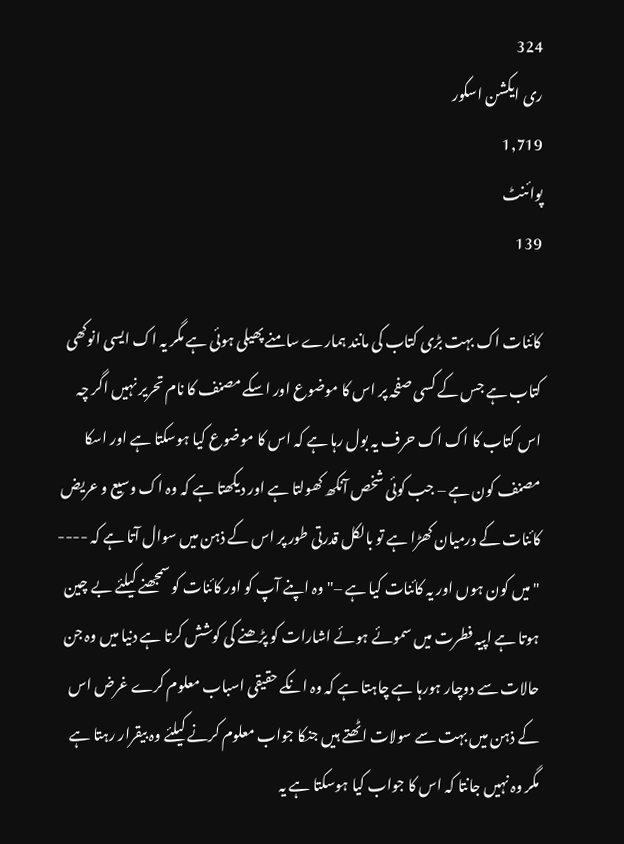324
ری ایکشن اسکور
1,719
پوائنٹ
139

کائنات اک بہت بڑی کتاب کی مانند ہمارے سامنے پھیلی ہوئی ہے مگر یہ اک ایسی انوکھی کتاب ہے جس کے کسی صفحہ پر اس کا موضوع اور اسکے مصنف کا نام تحریر نہیں اگر چہ اس کتاب کا اک اک حرف یہ بول رہا ہے کہ اس کا موضوع کیا ہوسکتا ہے اور اسکا مصنف کون ہے – جب کوئی شخص آنکھ کھولتا ہے اور دیکھتا ہے کہ وہ اک وسیع و عریض کائنات کے درمیان کھڑا ہے تو بالکل قدرتی طور پر اس کے ذہن میں سوال آتا ہے کہ ---- " میں کون ہوں اور یہ کائنات کیا ہے –" وہ اپنے آپ کو اور کائنات کو سمجھنے کیلئے بے چین ہوتا ہے اپیہ فطرت میں سموئے ہوئے اشارات کو پڑھنے کی کوشش کرتا ہے دنیا میں وہ جن حالات سے دوچار ہورہا ہے چاہتا ہے کہ وہ انکے حقیقی اسباب معلوم کرے غرض اس کے ذہن میں بہت سے سولات اٹھتے ہیں جنکا جواب معلوم کرنے کیلئے وہ بیقرار رہتا ہے مگر وہ نہیں جانتا کہ اس کا جواب کیا ہوسکتا ہے یہ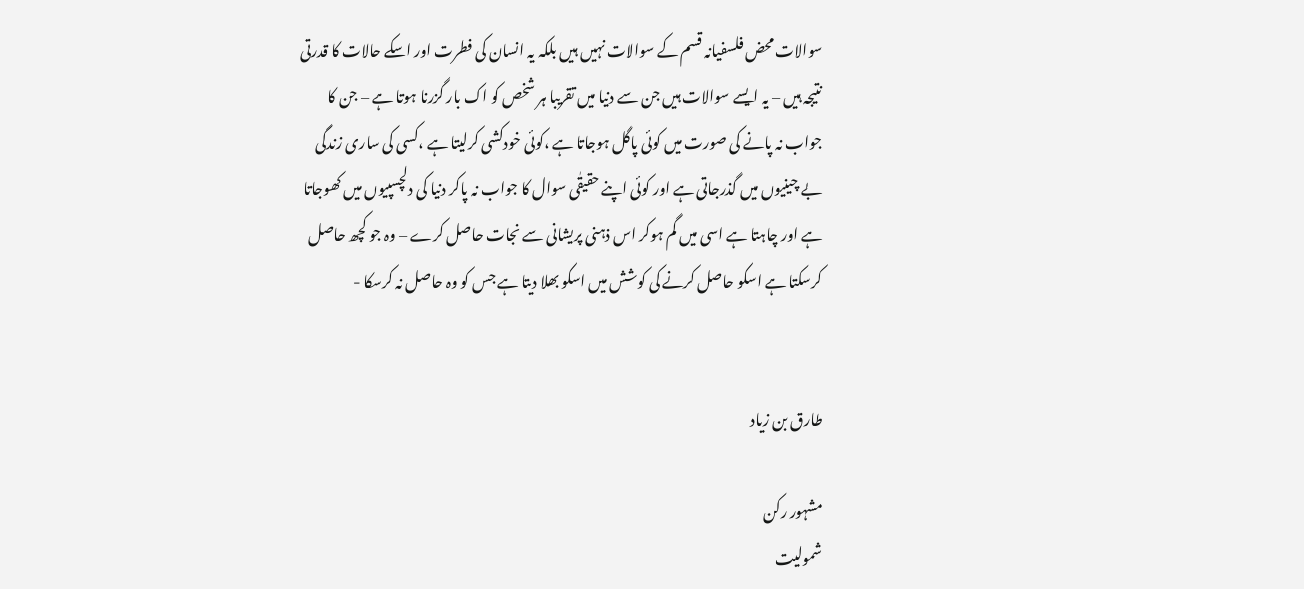سوالات محض فلسفیانہ قسم کے سوالات نہیں ہیں بلکہ یہ انسان کی فطرت اور اسکے حالات کا قدرتی نتیجہ ہیں – یہ ایسے سوالات ہیں جن سے دنیا میں تقریبا ہر شخص کو اک بار گزرنا ہوتا ہے – جن کا جواب نہ پانے کی صورت میں کوئی پاگل ہوجاتا ہے ،کوئی خودکشی کرلیتا ہے ،کسی کی ساری زندگی بے چینیوں میں گذرجاتی ہے اور کوئی اپنے حقیقٰی سوال کا جواب نہ پاکر دنیا کی دلچسپیوں میں کھوجاتا ہے اور چاہتا ہے اسی میں گم ہوکر اس ذہنی پریشانی سے نجات حاصل کرے – وہ جو کچھ حاصل کرسکتا ہے اسکو حاصل کرنے کی کوشش میں اسکو بھلا دیتا ہے جس کو وہ حاصل نہ کرسکا -


طارق بن زیاد

مشہور رکن
شمولیت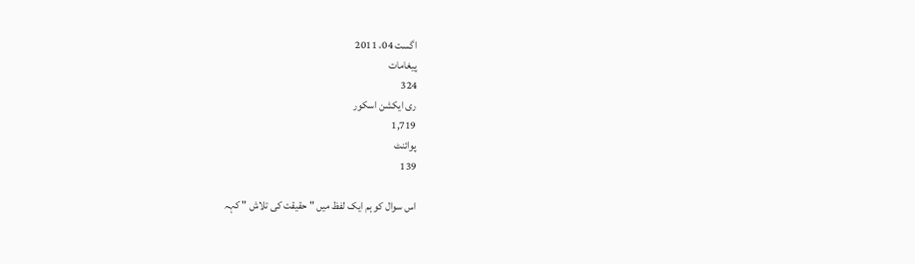اگست 04، 2011
پیغامات
324
ری ایکشن اسکور
1,719
پوائنٹ
139

اس سوال کو ہم ایک لفظ میں " حقیقت کی تلاش " کہہ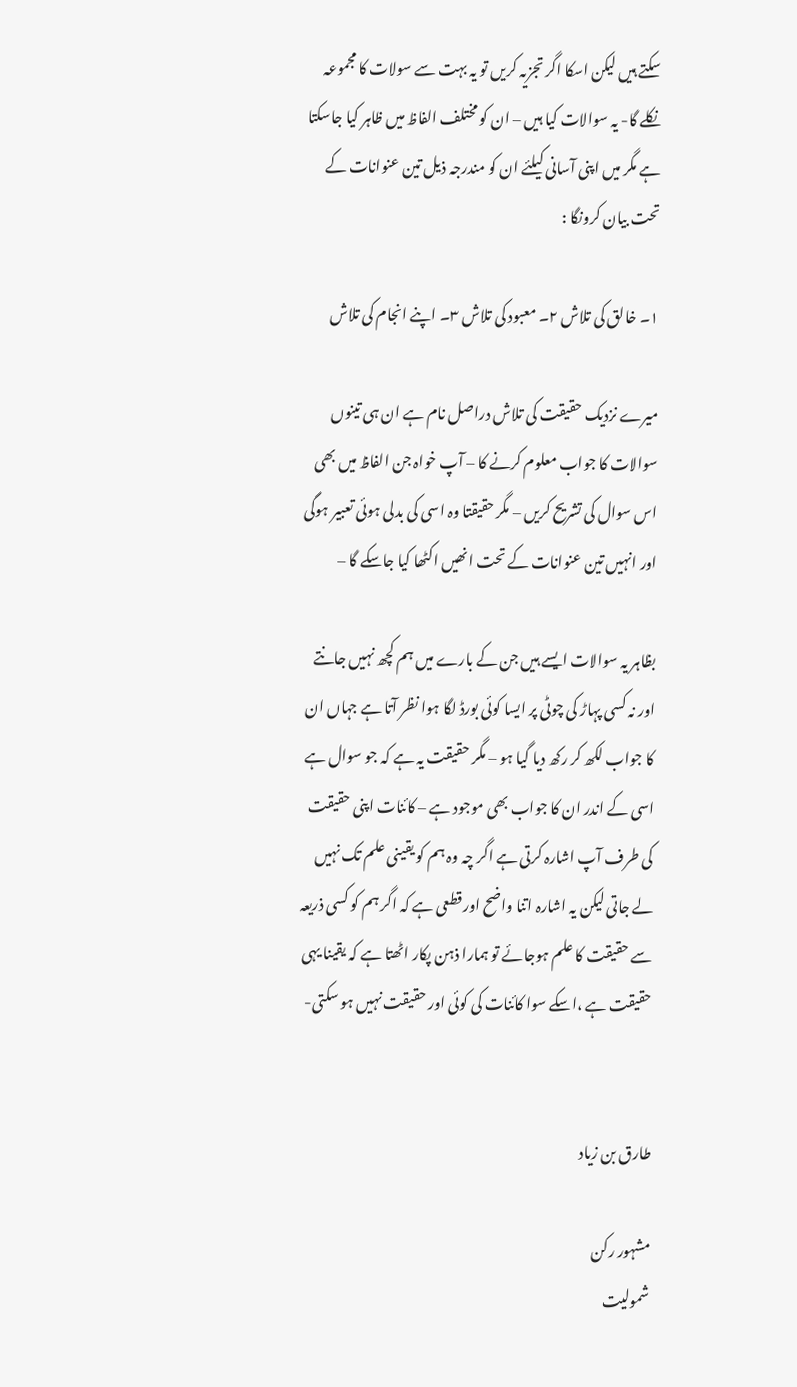سکتے ہیں لیکن اسکا اگر تجزیہ کریں تو یہ بہت سے سولات کا مجموعہ نکلے گا- یہ سوالات کیا ہیں – ان کو مختلف الفاظ میں ظاہر کیا جاسکتا ہے مگر میں اپنی آسانی کیلئے ان کو مندرجہ ذیل تین عنوانات کے تحت بیان کرونگا :

١۔ خالق کی تلاش ٢۔ معبود کی تلاش ٣۔ اپنے انجام کی تلاش

میرے نزدیک حقیقت کی تلاش دراصل نام ہے ان ہی تینوں سوالات کا جواب معلوم کرنے کا – آپ خواہ جن الفاظ میں بھی اس سوال کی تشریح کریں – مگر حقیقتا وہ اسی کی بدلی ہوئی تعبیر ہوگی اور انہیں تین عنوانات کے تحت انھیں اکٹھا کیا جاسکے گا –

بظاہر یہ سوالات ایسے ہیں جن کے بارے میں ہم کچھ نہیں جانتے اور نہ کسی پہاڑ کی چوٹی پر ایسا کوئی بورڈ لگا ہوا نظر آتا ہے جہاں ان کا جواب لکھ کر رکھ دیا گیا ہو – مگر حقیقت یہ ہے کہ جو سوال ہے اسی کے اندر ان کا جواب بھی موجود ہے – کائنات اپنی حقیقت کی طرف آپ اشارہ کرتی ہے اگر چہ وہ ہم کو یقینی علم تک نہیں لے جاتی لیکن یہ اشارہ اتنا واضح اور قطعی ہے کہ اگر ہم کو کسی ذریعہ سے حقیقت کا علم ہوجائے تو ہمارا ذہن پکار اٹھتا ہے کہ یقینا یہی حقیقت ہے ،اسکے سوا کائنات کی کوئی اور حقیقت نہیں ہو سکتی-


طارق بن زیاد

مشہور رکن
شمولیت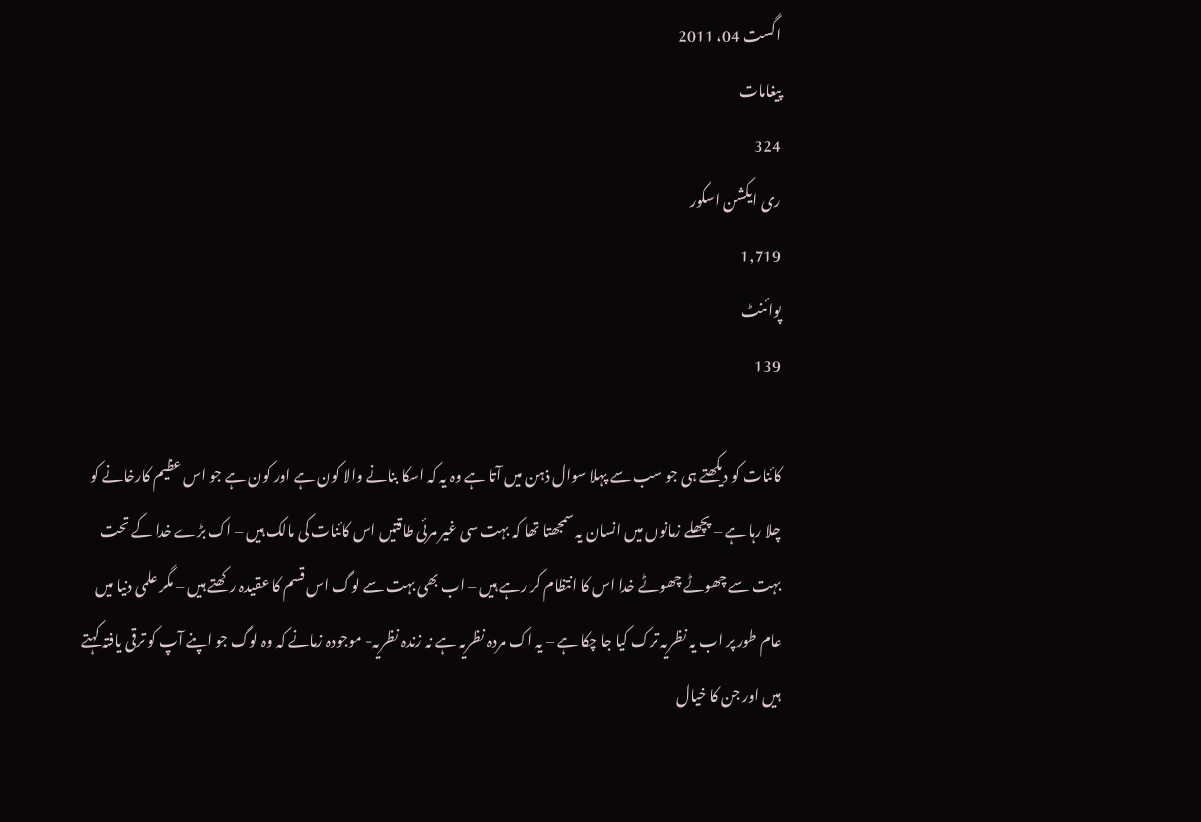اگست 04، 2011
پیغامات
324
ری ایکشن اسکور
1,719
پوائنٹ
139

کائنات کو دیکھتے ہی جو سب سے پہلا سوال ذہن میں آتا ہے وہ یہ کہ اسکا بنانے والا کون ہے اور کون ہے جو اس عظیم کارخانے کو چلا رہا ہے – پچھلے زمانوں میں انسان یہ سمجھتا تھا کہ بہت سی غیر مرئی طاقتیں اس کائنات کی مالک ہیں – اک بڑے خدا کے تحت بہت سے چھوٹے چھوٹے خدا اس کا انتظام کر رہے ہیں – اب بھی بہت سے لوگ اس قسم کا عقیدہ رکھتے ہیں – مگر علمی دنیا میں عام طور پر اب یہ نظریہ ترک کیا جا چکا ہے – یہ اک مردہ نظریہ ہے نہ زندہ نظریہ- موجودہ زمانے کہ وہ لوگ جو اپنے آپ کو ترقی یافتہ کہتے ہیں اور جن کا خیال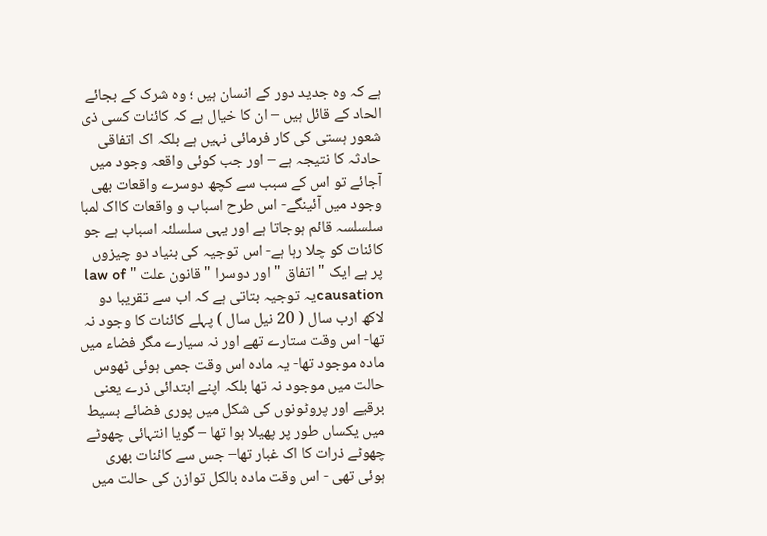ہے کہ وہ جدید دور کے انسان ہیں ؛ وہ شرک کے بجائے الحاد کے قائل ہیں – ان کا خیال ہے کہ کائنات کسی ذی شعور ہستی کی کار فرمائی نہیں ہے بلکہ اک اتفاقی حادثہ کا نتیجہ ہے – اور جب کوئی واقعہ وجود میں آجائے تو اس کے سبب سے کچھ دوسرے واقعات بھی وجود میں آئینگے- اس طرح اسباب و واقعات کااک لمبا سلسلسہ قائم ہوجاتا ہے اور یہی سلسلئہ اسباب ہے جو کائنات کو چلا رہا ہے- اس توجیہ کی بنیاد دو چیزوں پر ہے ایک " اتفاق " اور دوسرا " قانون علت " law of causationیہ توجیہ بتاتی ہے کہ اب سے تقریبا دو لاکھ ارب سال ( 20 نیل سال ) پہلے کائنات کا وجود نہ تھا- اس وقت ستارے تھے اور نہ سیارے مگر فضاء میں مادہ موجود تھا- یہ مادہ اس وقت جمی ہوئی ٹھوس حالت میں موجود نہ تھا بلکہ اپنے ابتدائی ذرے یعنی برقیے اور پروٹونوں کی شکل میں پوری فضائے بسیط میں یکساں طور پر پھیلا ہوا تھا – گویا انتہائی چھوٹے چھوٹے ذرات کا اک غبار تھا– جس سے کائنات بھری ہوئی تھی - اس وقت مادہ بالکل توازن کی حالت میں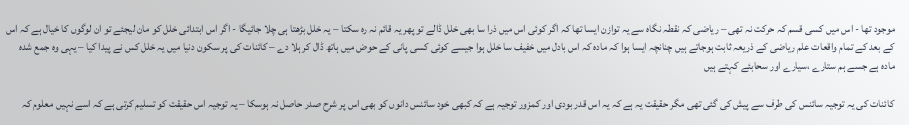موجود تھا - اس میں کسی قسم کہ حرکت نہ تھی – ریاضی کہ نقطہ نگاہ سے یہ توازن ایسا تھا کہ اگر کوئی اس میں ذرا سا بھی خلل ڈالے تو پھر یہ قائم نہ رہ سکتا – یہ خلل بڑھتا ہی چلا جائیگا - اگر اس ابتدائی خلل کو مان لیجئے تو ان لوگوں کا خیال ہے کہ اس کے بعد کے تمام واقعات علم ریاضی کے ذریعہ ثابت ہوجاتے ہیں چنانچہ ایسا ہوا کہ مادہ کہ اس بادل میں خفیف سا خلل ہوا جیسے کوئی کسی پانی کے حوض میں ہاتھ ڈال کر ہلا دے – کائنات کی پر سکون دنیا میں یہ خلل کس نے پیدا کیا – یہی وہ جمع شدہ مادہ ہے جسے ہم ستارے ،سیارے اور سحابئے کہتے ہیں

کائنات کی یہ توجیہ سائنس کی طرف سے پیش کی گئی تھی مگر حقیقت یہ ہے کہ یہ اس قدر بودی اور کمزور توجیہ ہے کہ کبھی خود سائنس دانوں کو بھی اس پر شرح صدر حاصل نہ ہوسکا – یہ توجیہ اس حقیقت کو تسلیم کرتی ہے کہ اسے نہیں معلوم کہ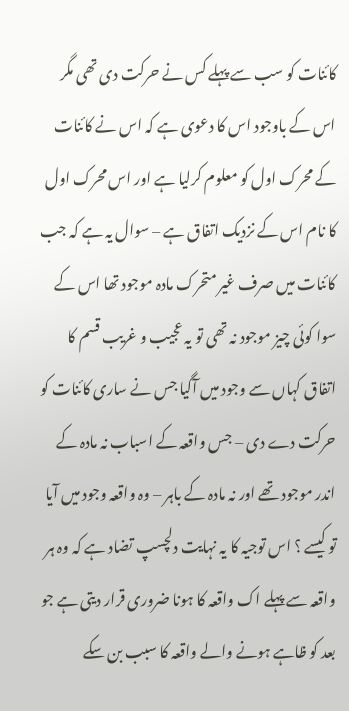کائنات کو سب سے پہلے کس نے حرکت دی تھی مگر اس کے باوجود اس کا دعوی ہے کہ اس نے کائنات کے محرک اول کو معلوم کرلیا ہے اور اس محرک اول کا نام اس کے نزدیک اتفاق ہے – سوال یہ ہے کہ جب کائنات میں صرف غیر متحرک مادہ موجود تھا اس کے سوا کوئی چیز موجود نہ تھی تو یہ عجیب و غریب قسم کا اتفاق کہاں سے وجود میں آگیا جس نے ساری کائنات کو حرکت دے دی – جس واقعہ کے اسباب نہ مادہ کے اندر موجود تھے اور نہ مادہ کے باہر – وہ واقعہ وجود میں آیا تو کیسے ؟ اس توجیہ کا یہ نہایت دلچسپ تضاد ہے کہ وہ ہر واقعہ سے پہلے اک واقعہ کا ہونا ضروری قرار دیتی ہے جو بعد کو ظاہے ہونے والے واقعہ کا سبب بن سکے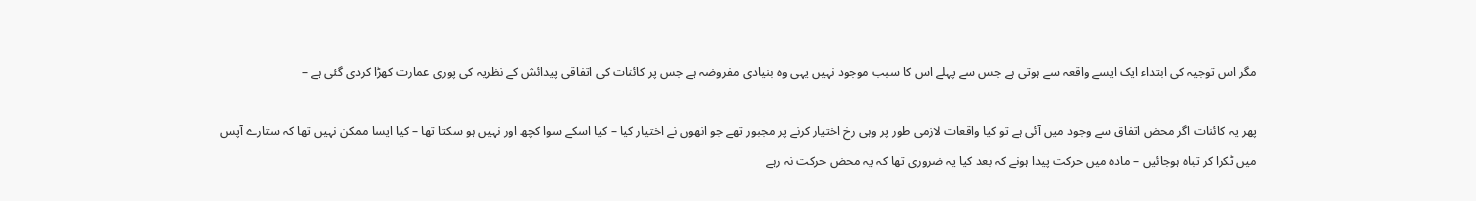مگر اس توجیہ کی ابتداء ایک ایسے واقعہ سے ہوتی ہے جس سے پہلے اس کا سبب موجود نہیں یہی وہ بنیادی مفروضہ ہے جس پر کائنات کی اتفاقی پیدائش کے نظریہ کی پوری عمارت کھڑا کردی گئی ہے –

پھر یہ کائنات اگر محض اتفاق سے وجود میں آئی ہے تو کیا واقعات لازمی طور پر وہی رخ اختیار کرنے پر مجبور تھے جو انھوں نے اختیار کیا – کیا اسکے سوا کچھ اور نہیں ہو سکتا تھا – کیا ایسا ممکن نہیں تھا کہ ستارے آپس میں ٹکرا کر تباہ ہوجائیں – مادہ میں حرکت پیدا ہونے کہ بعد کیا یہ ضروری تھا کہ یہ محض حرکت نہ رہے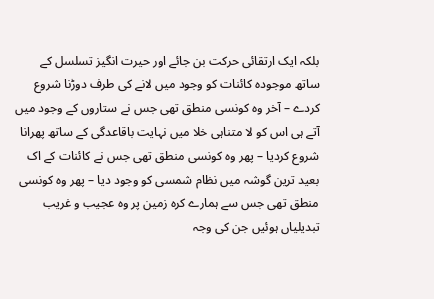بلکہ ایک ارتقائی حرکت بن جائے اور حیرت انگیز تسلسل کے ساتھ موجودہ کائنات کو وجود میں لانے کی طرف دوڑنا شروع کردے – آخر وہ کونسی منطق تھی جس نے ستاروں کے وجود میں آتے ہی اس کو لا متناہی خلا میں نہایت باقاعدگی کے ساتھ پھرانا شروع کردیا – پھر وہ کونسی منطق تھی جس نے کائنات کے اک بعید ترین گوشہ میں نظام شمسی کو وجود دیا – پھر وہ کونسی منطق تھی جس سے ہمارے کرہ زمین پر وہ عجیب و غریب تبدیلیاں ہوئیں جن کی وجہ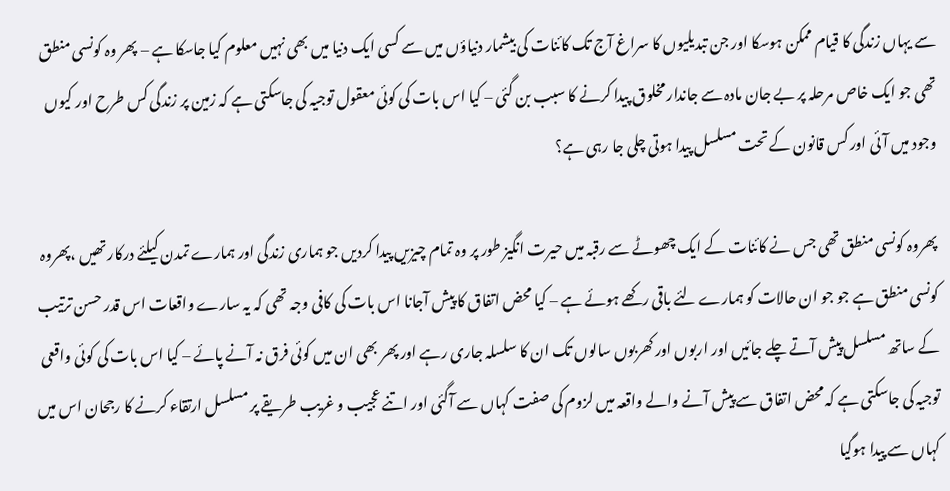سے یہاں زندگی کا قیام ممکن ہوسکا اور جن تبدیلیوں کا سراغ آج تک کائنات کی بیشمار دنیاؤں میں سے کسی ایک دنیا میں بھی نہیں معلوم کیا جاسکا ہے – پھر وہ کونسی منطق تھی جو ایک خاص مرحلہ پر بے جان مادہ سے جاندار مخلوق پیدا کرنے کا سبب بن گئی – کیا اس بات کی کوئی معقول توجیہ کی جاسکتی ہے کہ زمین پر زندگی کس طرح اور کیوں وجود میں آئی اور کس قانون کے تحت مسلسل پیدا ہوتی چلی جا رہی ہے؟

پھروہ کونسی منطق تھی جس نے کائنات کے ایک چھوٹے سے رقبہ میں حیرت انگیز طور پر وہ تمام چیزیں پیدا کردیں جو ہماری زندگی اور ہمارے تمدن کیلئے درکار تھیں ،پھروہ کونسی منطق ہے جو جو ان حالات کو ہمارے لئے باقی رکھے ہوئے ہے – کیا محض اتفاق کا پیش آجانا اس بات کی کافی وجہ تھی کہ یہ سارے واقعات اس قدر حسن ترتیب کے ساتھ مسلسل پیش آتے چلے جائیں اور اربوں اور کھربوں سالوں تک ان کا سلسلہ جاری رہے اور پھر بھی ان میں کوئی فرق نہ آنے پائے – کیا اس بات کی کوئی واقعی توجیہ کی جاسکتی ہے کہ محض اتفاق سے پیش آنے والے واقعہ میں لزوم کی صفت کہاں سے آگئی اور اتنے عجیب و غریب طریقے پر مسلسل ارتقاء کرنے کا رجحان اس میں کہاں سے پیدا ہوگیا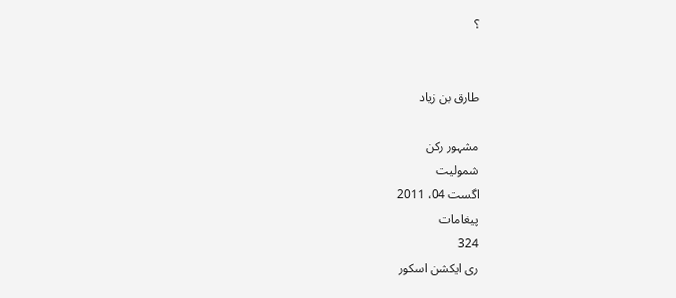؟


طارق بن زیاد

مشہور رکن
شمولیت
اگست 04، 2011
پیغامات
324
ری ایکشن اسکور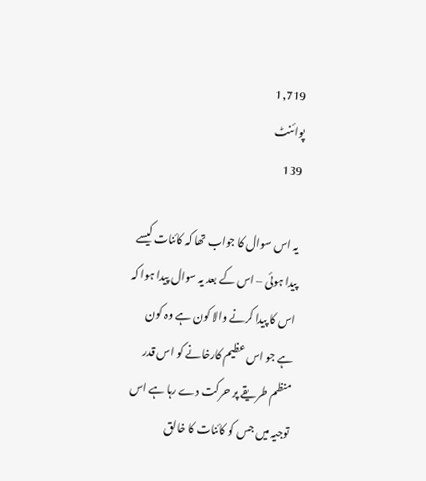1,719
پوائنٹ
139

یہ اس سوال کا جواب تھا کہ کائنات کیسے پیدا ہوئی – اس کے بعد یہ سوال پیدا ہوا کہ اس کا پیدا کرنے والا کون ہے وہ کون ہے جو اس عظیم کارخانے کو اس قدر منظم طریقے پر حرکت دے رہا ہے اس توجیہ میں جس کو کائنات کا خالق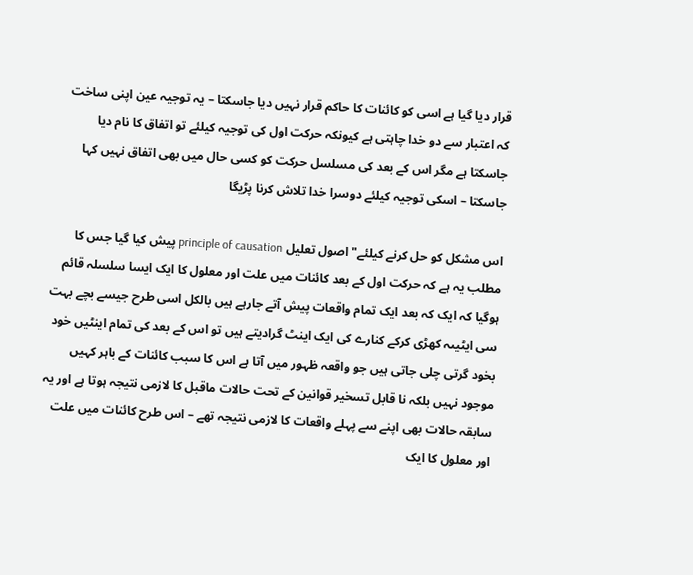قرار دیا گیا ہے اسی کو کائنات کا حاکم قرار نہیں دیا جاسکتا – یہ توجیہ عین اپنی ساخت کہ اعتبار سے دو خدا چاہتی ہے کیونکہ حرکت اول کی توجیہ کیلئے تو اتفاق کا نام دیا جاسکتا ہے مگر اس کے بعد کی مسلسل حرکت کو کسی حال میں بھی اتفاق نہیں کہا جاسکتا – اسکی توجیہ کیلئے دوسرا خدا تلاش کرنا پڑیگا

اس مشکل کو حل کرنے کیلئے" اصول تعلیل principle of causation پیش کیا گیا جس کا مطلب یہ ہے کہ حرکت اول کے بعد کائنات میں علت اور معلول کا ایک ایسا سلسلہ قائم ہوگیا کہ ایک کہ بعد ایک تمام واقعات پیش آتے جارہے ہیں بالکل اسی طرح جیسے بچے بہت سی ایٹیںہ کھڑی کرکے کنارے کی ایک اینٹ گرادیتے ہیں تو اس کے بعد کی تمام اینٹیں خود بخود گرتی چلی جاتی ہیں جو واقعہ ظہور میں آتا ہے اس کا سبب کائنات کے باہر کہیں موجود نہیں بلکہ نا قابل تسخیر قوانین کے تحت حالات ماقبل کا لازمی نتیجہ ہوتا ہے اور یہ سابقہ حالات بھی اپنے سے پہلے واقعات کا لازمی نتیجہ تھے – اس طرح کائنات میں علت اور معلول کا ایک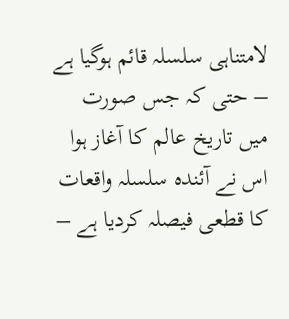لامتناہی سلسلہ قائم ہوگیا ہے – حتی کہ جس صورت میں تاریخ عالم کا آغاز ہوا اس نے آئندہ سلسلہ واقعات کا قطعی فیصلہ کردیا ہے –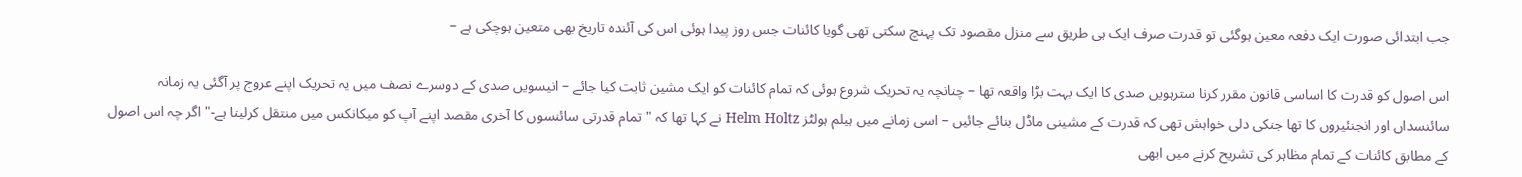جب ابتدائی صورت ایک دفعہ معین ہوگئی تو قدرت صرف ایک ہی طریق سے منزل مقصود تک پہنچ سکتی تھی گویا کائنات جس روز پیدا ہوئی اس کی آئندہ تاریخ بھی متعین ہوچکی ہے –

اس اصول کو قدرت کا اساسی قانون مقرر کرنا سترہویں صدی کا ایک بہت بڑا واقعہ تھا – چنانچہ یہ تحریک شروع ہوئی کہ تمام کائنات کو ایک مشین ثابت کیا جائے – انیسویں صدی کے دوسرے نصف میں یہ تحریک اپنے عروج پر آگئی یہ زمانہ سائنسداں اور انجنئیروں کا تھا جنکی دلی خواہش تھی کہ قدرت کے مشینی ماڈل بنائے جائیں – اسی زمانے میں ہیلم ہولٹز Helm Holtz نے کہا تھا کہ " تمام قدرتی سائنسوں کا آخری مقصد اپنے آپ کو میکانکس میں منتقل کرلینا ہے-" اگر چہ اس اصول کے مطابق کائنات کے تمام مظاہر کی تشریح کرنے میں ابھی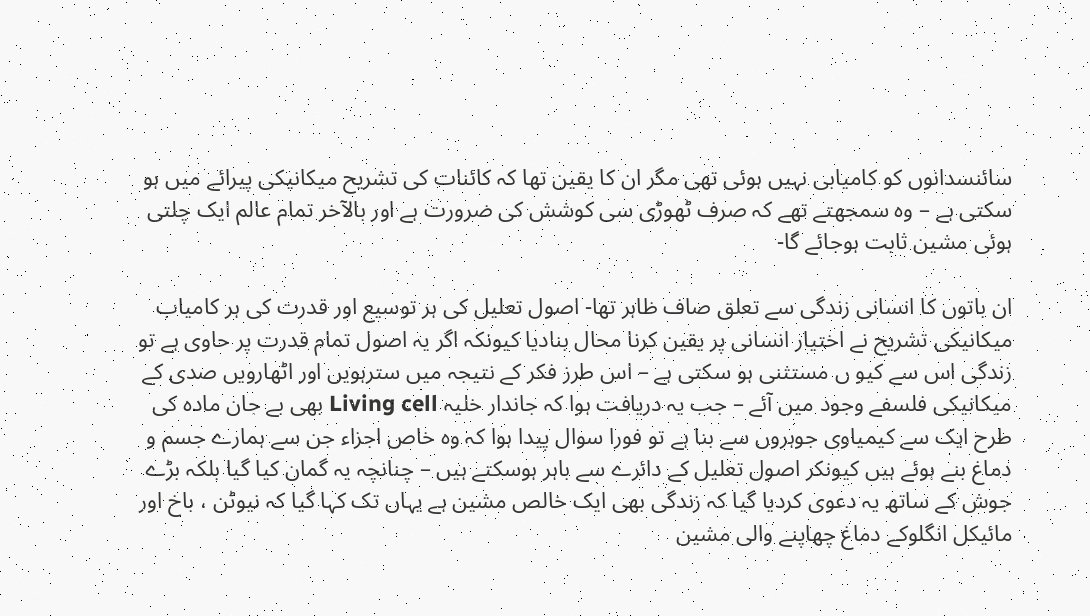سائنسدانوں کو کامیابی نہیں ہوئی تھی مگر ان کا یقین تھا کہ کائنات کی تشریح میکانیکی پیرائے میں ہو سکتی ہے – وہ سمجھتے تھے کہ صرف ٹھوڑی سی کوشش کی ضرورت ہے اور بالآخر تمام عالم ایک چلتی ہوئی مشین ثابت ہوجائے گا-

ان باتوں کا انسانی زندگی سے تعلق صاف ظاہر تھا- اصول تعلیل کی ہر توسیع اور قدرت کی ہر کامیاب میکانیکی تشریح نے اختیار انسانی پر یقین کرنا محال بنادیا کیونکہ اگر یہ اصول تمام قدرت پر حاوی ہے تو زندگی اس سے کیو ں مستثنی ہو سکتی ہے – اس طرز فکر کے نتیجہ میں سترہویں اور اٹھارویں صدی کے میکانیکی فلسفے وجود میں آئے – جب یہ دریافت ہوا کہ جاندار خلیہ Living cell بھی بے جان مادہ کی طرح ایک سے کیمیاوی جوہروں سے بنا ہے تو فورا سوال پیدا ہوا کہ وہ خاص اجزاء جن سے ہمارے جسم و دماغ بنے ہوئے ہیں کیونکر اصول تعلیل کے دائرے سے باہر ہوسکتے ہیں – چنانچہ یہ گمان کیا گیا بلکہ بڑے جوش کے ساتھ یہ دعوی کردیا گیا کہ زندگی بھی ایک خالص مشین ہے یہاں تک کہا گیا کہ نیوٹن ، باخ اور مائیکل انگلوکے دماغ چھاپنے والی مشین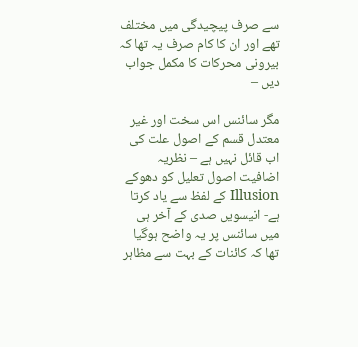سے صرف پیچیدگی میں مختلف تھے اور ان کا کام صرف یہ تھا کہ بیرونی محرکات کا مکمل جواب دیں –

مگر سائنس اس سخت اور غیر معتدل قسم کے اصول علت کی اب قائل نہیں ہے – نظریہ اضافیت اصول تعلیل کو دھوکے Illusion کے لفظ سے یاد کرتا ہے- انیسویں صدی کے آخر ہی میں سائنس پر یہ واضح ہوگیا تھا کہ کائنات کے بہت سے مظاہر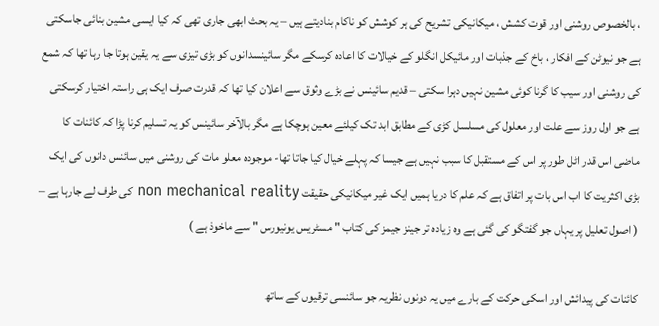، بالخصوص روشنی اور قوت کشش ، میکانیکی تشریح کی ہر کوشش کو ناکام بنادیتے ہیں – یہ بحث ابھی جاری تھی کہ کیا ایسی مشین بنائی جاسکتی ہے جو نیوٹن کے افکار ، باخ کے جذبات اور مائیکل انگلو کے خیالات کا اعادہ کرسکے مگر سائینسدانوں کو بڑی تیزی سے یہ یقین ہوتا جا رہا تھا کہ شمع کی روشنی اور سیب کا گرنا کوئی مشین نہیں دہرا سکتی – قدیم سائینس نے بڑے وثوق سے اعلان کیا تھا کہ قدرت صرف ایک ہی راستہ اختیار کرسکتی ہے جو اول روز سے علت اور معلول کی مسلسل کڑی کے مطابق ابد تک کیلئے معین ہوچکا ہے مگر بالآخر سائینس کو یہ تسلیم کرنا پڑا کہ کائنات کا ماضی اس قدر اٹل طور پر اس کے مستقبل کا سبب نہیں ہے جیسا کہ پہلے خیال کیا جاتا تھا- موجودہ معلو مات کی روشنی میں سائنس دانوں کی ایک بڑی اکثریت کا اب اس بات پر اتفاق ہے کہ علم کا دریا ہمیں ایک غیر میکانیکی حقیقت non mechanical reality کی طرف لے جارہا ہے – ( اصول تعلیل پر یہاں جو گفتگو کی گئی ہے وہ زیادہ تر جینز جیمز کی کتاب " مسٹریس یونیورس " سے ماخوذ ہے )

کائنات کی پیدائش اور اسکی حرکت کے بارے میں یہ دونوں نظریہ جو سائنسی ترقیوں کے ساتھ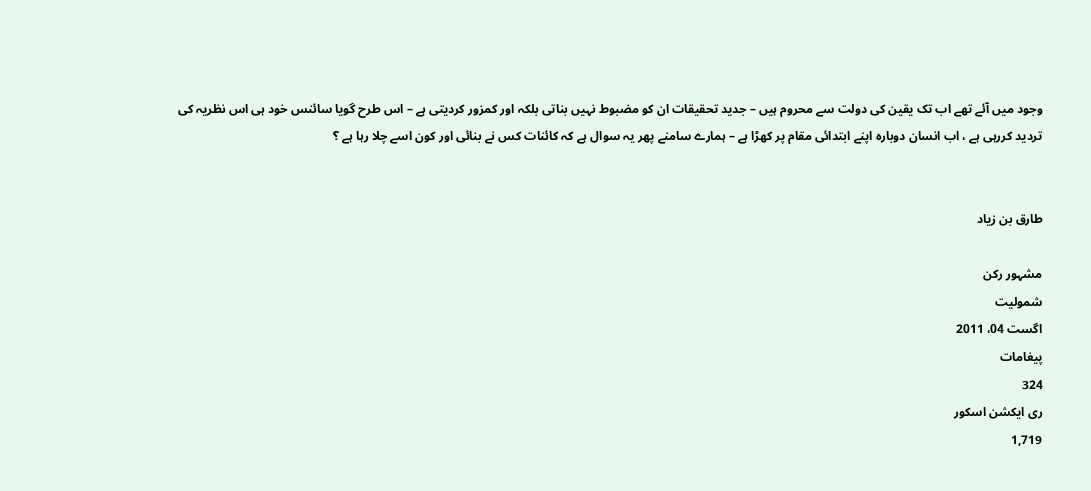وجود میں آئے تھے اب تک یقین کی دولت سے محروم ہیں – جدید تحقیقات ان کو مضبوط نہیں بناتی بلکہ اور کمزور کردیتی ہے – اس طرح گویا سائنس خود ہی اس نظریہ کی تردید کررہی ہے ، اب انسان دوبارہ اپنے ابتدائی مقام پر کھڑا ہے – ہمارے سامنے پھر یہ سوال ہے کہ کائنات کس نے بنائی اور کون اسے چلا رہا ہے ؟


طارق بن زیاد

مشہور رکن
شمولیت
اگست 04، 2011
پیغامات
324
ری ایکشن اسکور
1,719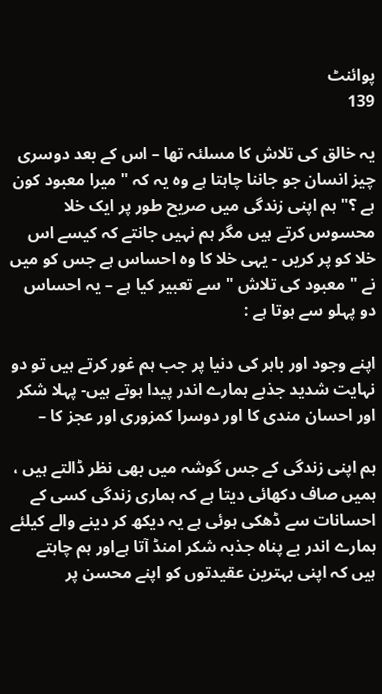پوائنٹ
139

یہ خالق کی تلاش کا مسلئہ تھا – اس کے بعد دوسری چیز انسان جو جاننا چاہتا ہے وہ یہ کہ " میرا معبود کون ہے ؟" ہم اپنی زندگی میں صریح طور پر ایک خلا محسوس کرتے ہیں مگر ہم نہیں جانتے کہ کیسے اس خلا کو پر کریں - یہی خلا کا وہ احساس ہے جس کو میں نے "معبود کی تلاش " سے تعبیر کیا ہے – یہ احساس دو پہلو سے ہوتا ہے :

اپنے وجود اور باہر کی دنیا پر جب ہم غور کرتے ہیں تو دو نہایت شدید جذبے ہمارے اندر پیدا ہوتے ہیں- پہلا شکر اور احسان مندی کا اور دوسرا کمزوری اور عجز کا –

ہم اپنی زندگی کے جس گوشہ میں بھی نظر ڈالتے ہیں ، ہمیں صاف دکھائی دیتا ہے کہ ہماری زندگی کسی کے احسانات سے ڈھکی ہوئی ہے یہ دیکھ کر دینے والے کیلئے ہمارے اندر بے پناہ جذبہ شکر امنڈ آتا ہےاور ہم چاہتے ہیں کہ اپنی بہترین عقیدتوں کو اپنے محسن پر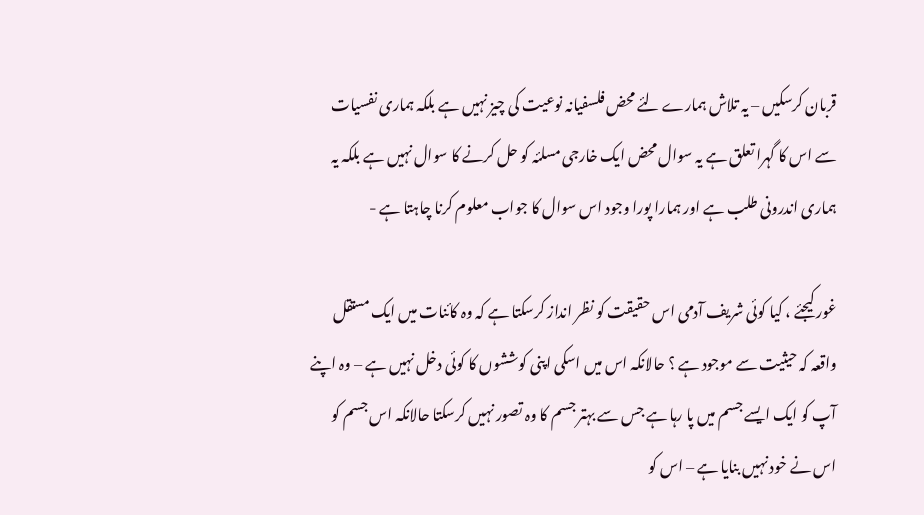قربان کرسکیں – یہ تلاش ہمارے لئے محض فلسفیانہ نوعیت کی چیز نہیں ہے بلکہ ہماری نفسیات سے اس کا گہرا تعلق ہے یہ سوال محض ایک خارجی مسلئہ کو حل کرنے کا سوال نہیں ہے بلکہ یہ ہماری اندرونی طلب ہے اور ہمارا پورا وجود اس سوال کا جواب معلوم کرنا چاہتا ہے -

غور کیجئے ، کیا کوئی شریف آدمی اس حقیقت کو نظر انداز کرسکتا ہے کہ وہ کائنات میں ایک مستقل واقعہ کہ حیثیت سے موجود ہے ؟ حالانکہ اس میں اسکی اپنی کوششوں کا کوئی دخل نہیں ہے – وہ اپنے آپ کو ایک ایسے جسم میں پا رہا ہے جس سے بہتر جسم کا وہ تصور نہیں کرسکتا حالانکہ اس جسم کو اس نے خود نہیں بنایا ہے – اس کو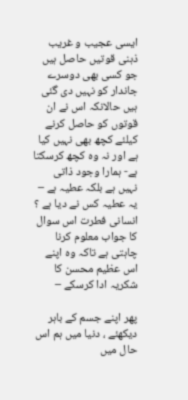ایسی عجیب و غریب ذہنی قوتیں حاصل ہیں جو کسی بھی دوسرے جاندار کو نہیں دی گئی ہیں حالانکہ اس نے ان قوتوں کو حاصل کرنے کیلئے کچھ بھی نہیں کیا ہے اور نہ وہ کچھ کرسکتا ہے- ہمارا وجود ذاتی نہیں ہے بلکہ عطیہ ہے – یہ عطیہ کس نے دیا ہے ؟ انسانی فطرت اس سوال کا جواب معلوم کرنا چاہتی ہے تاکہ وہ اپنے اس عظیم محسن کا شکریہ ادا کرسکے –

پھر اپنے جسم کے باہر دیکھئے ، دنیا میں ہم اس حال میں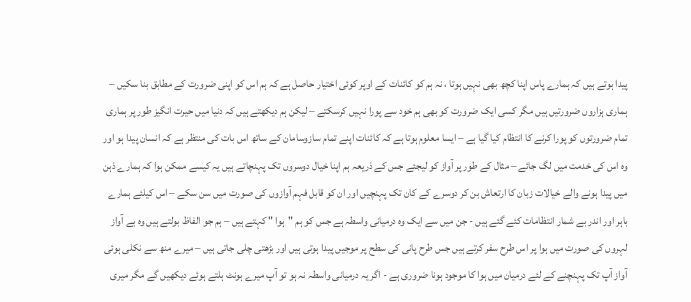پیدا ہوتے ہیں کہ ہمارے پاس اپنا کچھ بھی نہیں ہوتا ، نہ ہم کو کائنات کے اوپر کوئی اختیار حاصل ہے کہ ہم اس کو اپنی ضرورت کے مطابق بنا سکیں – ہماری ہزاروں ضرورتیں ہیں مگر کسی ایک ضرورت کو بھی ہم خود سے پورا نہیں کرسکتے – لیکن ہم دیکھتے ہیں کہ دنیا میں حیرت انگیز طور پر ہماری تمام ضرورتوں کو پورا کرنے کا انتظام کیا گیا ہے – ایسا معلوم ہوتا ہے کہ کائنات اپنے تمام سازوسامان کے ساتھ اس بات کی منتظر ہے کہ انسان پیدا ہو اور وہ اس کی خدمت میں لگ جائے – مثال کے طور پر آواز کو لیجئے جس کے ذریعہ ہم اپنا خیال دوسروں تک پہنچاتے ہیں یہ کیسے ممکن ہوا کہ ہمارے ذہن میں پیدا ہونے والے خیالات زبان کا ارتعاش بن کر دوسرے کے کان تک پہنچیں اور ان کو قابل فہم آوازوں کی صورت میں سن سکے – اس کیلئے ہمارے باہر اور اندر بے شمار انتظامات کئے گئے ہیں - جن میں سے ایک وہ درمیانی واسطہ ہے جس کو ہم "ہوا " کہتے ہیں – ہم جو الفاظ بولتے ہیں وہ بے آواز لہروں کی صورت میں ہوا پر اس طرح سفر کرتے ہیں جس طرح پانی کی سطح پر موجیں پیدا ہوتی ہیں اور بڑھتی چلی جاتی ہیں – میرے منھ سے نکلی ہوئی آواز آپ تک پہنچنے کے لئے درمیان میں ہوا کا موجود ہونا ضروری ہے - اگر یہ درمیانی واسطہ نہ ہو تو آپ میرے ہونٹ ہلتے ہوئے دیکھیں گے مگر میری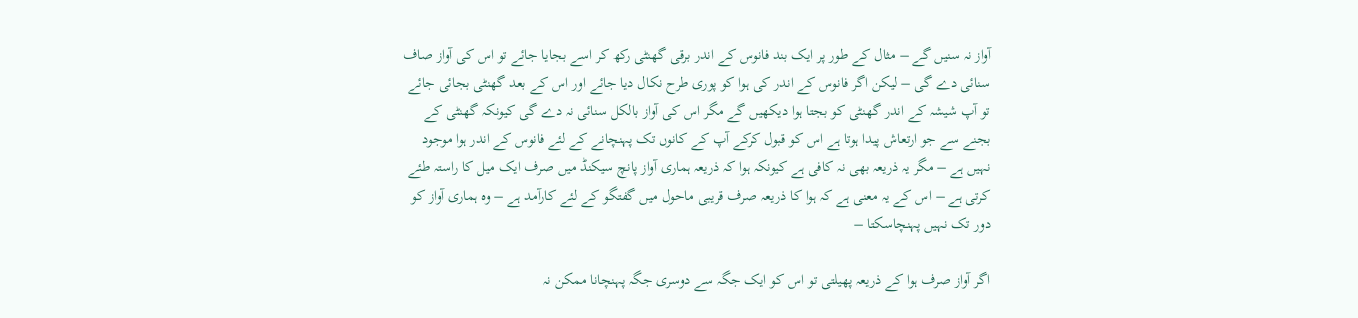آواز نہ سنیں گے – مثال کے طور پر ایک بند فانوس کے اندر برقی گھنٹی رکھ کر اسے بجایا جائے تو اس کی آواز صاف سنائی دے گی – لیکن اگر فانوس کے اندر کی ہوا کو پوری طرح نکال دیا جائے اور اس کے بعد گھنٹی بجائی جائے تو آپ شیشہ کے اندر گھنٹی کو بجتا ہوا دیکھیں گے مگر اس کی آواز بالکل سنائی نہ دے گی کیونکہ گھنٹی کے بجنے سے جو ارتعاش پیدا ہوتا ہے اس کو قبول کرکے آپ کے کانوں تک پہنچانے کے لئے فانوس کے اندر ہوا موجود نہیں ہے – مگر یہ ذریعہ بھی نہ کافی ہے کیونکہ ہوا کہ ذریعہ ہماری آواز پانچ سیکنڈ میں صرف ایک میل کا راستہ طئے کرتی ہے – اس کے یہ معنی ہے کہ ہوا کا ذریعہ صرف قریبی ماحول میں گفتگو کے لئے کارآمد ہے – وہ ہماری آواز کو دور تک نہیں پہنچاسکتا –

اگر آواز صرف ہوا کے ذریعہ پھیلتی تو اس کو ایک جگہ سے دوسری جگہ پہنچانا ممکن نہ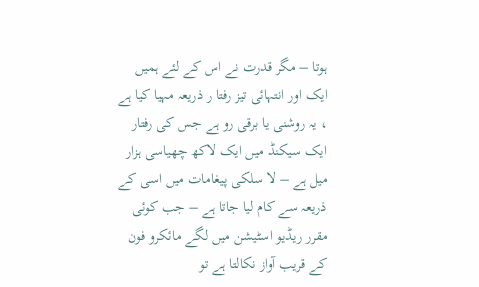ہوتا – مگر قدرت نے اس کے لئے ہمیں ایک اور انتہائی تیز رفتا ر ذریعہ مہیا کیا ہے ، یہ روشنی یا برقی رو ہے جس کی رفتار ایک سیکنڈ میں ایک لاکھ چھیاسی ہزار میل ہے – لا سلکی پیغامات میں اسی کے ذریعہ سے کام لیا جاتا ہے – جب کوئی مقرر ریڈیو اسٹیشن میں لگے مائکرو فون کے قریب آواز نکالتا ہے تو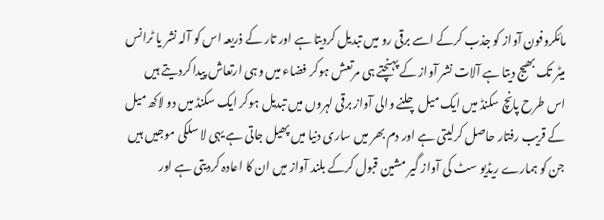مائکروفون آواز کو جذب کرکے اسے برقی رو میں تبدیل کردیتا ہے اور تار کے ذریعہ اس کو آلہ نشر یا ٹرانس میٹر تک بھیج دیتا ہے آلات نشر آواز کے پہنچتے ہی مرتعش ہوکر فضاء میں وہی ارتعاش پیدا کردیتے ہیں اس طرح پانچ سکنڈ میں ایک میل چلنے والی آواز برقی لہروں میں تبدیل ہوکر ایک سکنڈ میں دو لاکھ میل کے قریب رفتار حاصل کرلیتی ہے اور دم بھر میں ساری دنیا میں پھیل جاتی ہے یہی لا سلکی موجیں ہیں جن کو ہمارے ریڈیو سٹ کی آواز گیر مشین قبول کرکے بلند آواز میں ان کا اعادہ کردیتی ہے اور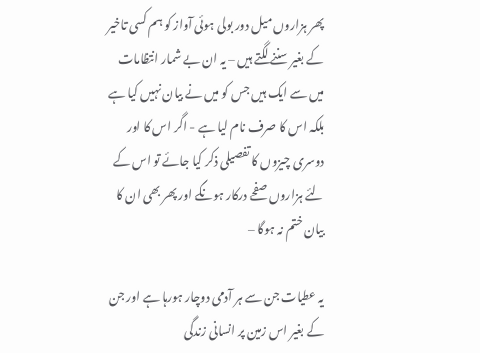پھر ہزاروں میل دور بولی ہوئی آواز کو ہم کسی تاخیر کے بغیر سننے لگتے ہیں – یہ ان بے شمار انتظامات میں سے ایک ہیں جس کو میں نے بیان نہیں کیا ہے بلکہ اس کا صرف نام لیا ہے - اگر اس کا اور دوسری چیزوں کا تفصیلی ذکر کیا جائے تو اس کے لئے ہزاروں صفحے درکار ہونگے اور پھر بھی ان کا بیان ختم نہ ہوگا –

یہ عطیات جن سے ہر آدمی دوچار ہورہا ہے اور جن کے بغیر اس زمین پر انسانی زندگی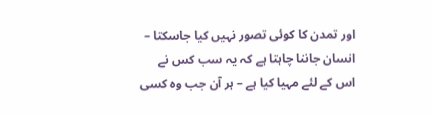اور تمدن کا کوئی تصور نہیں کیا جاسکتا – انسان جاننا چاہتا ہے کہ یہ سب کس نے اس کے لئے مہیا کیا ہے – ہر آن جب وہ کسی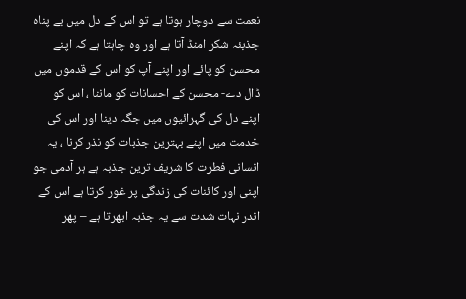نعمت سے دوچار ہوتا ہے تو اس کے دل میں بے پناہ جذبئہ شکر امنڈ آتا ہے اور وہ چاہتا ہے کہ اپنے محسن کو پائے اور اپنے آپ کو اس کے قدموں میں ڈال دے- محسن کے احسانات کو ماننا ، اس کو اپنے دل کی گہرائیوں میں جگہ دینا اور اس کی خدمت میں اپنے بہترین جذبات کو نذر کرنا ، یہ انسانی فطرت کا شریف ترین جذبہ ہے ہر آدمی جو اپنی اور کائنات کی زندگی پر غور کرتا ہے اس کے اندر نہات شدت سے یہ جذبہ ابھرتا ہے – پھر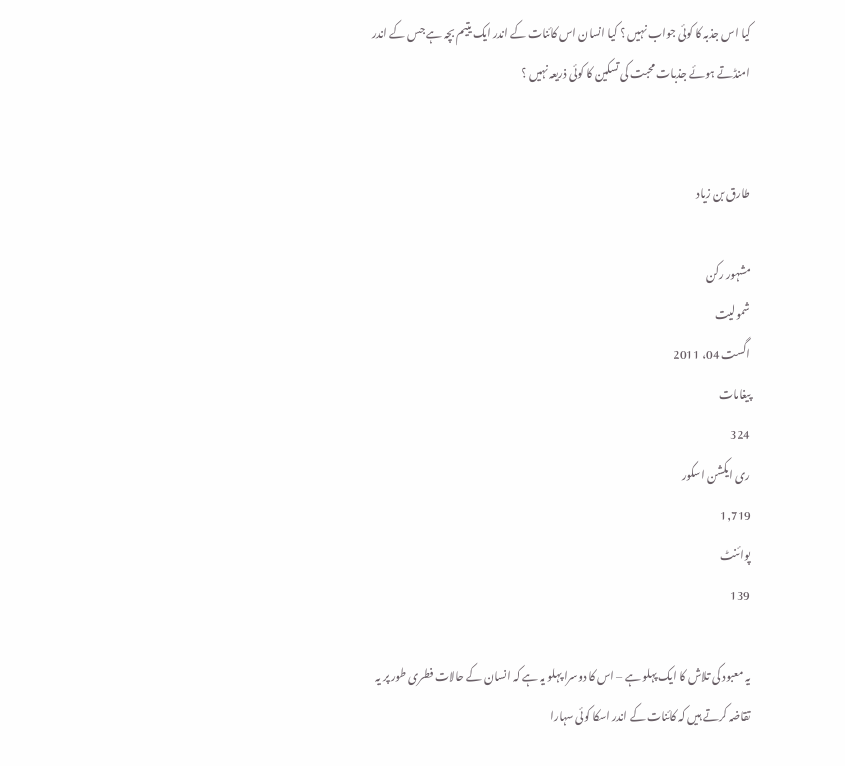کیا اس جذبہ کا کوئی جواب نہیں ؟ کیا انسان اس کائنات کے اندر ایک یتیم بچہ ہے جس کے اندر امنڈتے ہوئے جذبات محبت کی تسکین کا کوئی ذریعہ نہیں ؟


طارق بن زیاد

مشہور رکن
شمولیت
اگست 04، 2011
پیغامات
324
ری ایکشن اسکور
1,719
پوائنٹ
139

یہ معبود کی تلاش کا ایک پہلو ہے – اس کا دوسرا پہلو یہ ہے کہ انسان کے حالات فطری طور پر یہ تقاضہ کرتے ہیں کہ کائنات کے اندر اسکا کوئی سہارا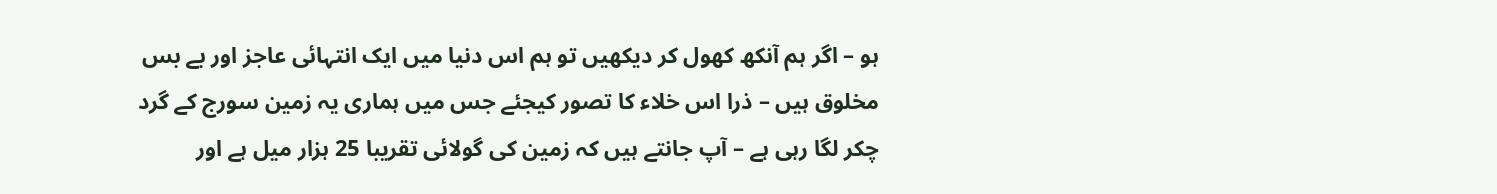ہو – اگر ہم آنکھ کھول کر دیکھیں تو ہم اس دنیا میں ایک انتہائی عاجز اور بے بس مخلوق ہیں – ذرا اس خلاء کا تصور کیجئے جس میں ہماری یہ زمین سورج کے گرد چکر لگا رہی ہے – آپ جانتے ہیں کہ زمین کی گولائی تقریبا 25 ہزار میل ہے اور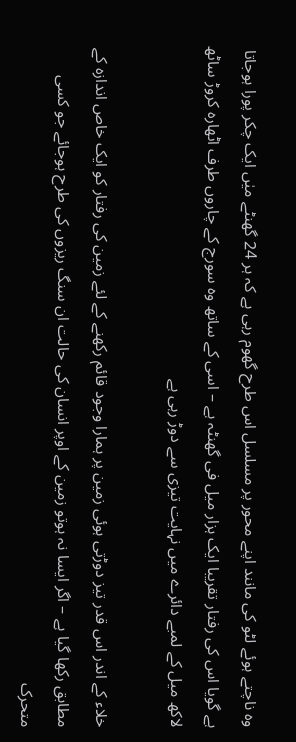وہ ناچتے ہوئے لٹو کی مانند اپنے محور پر مسلسل اس طرح گھوم رہی ہے کہ ہر 24 گھنٹے میٰں ایک چکر پورا ہوجاتا ہے گویا اس کی رفتار تقریبا ایک ہزار میل فی گھنٹہ ہے – اسی کے ساتھ وہ سورج کے چاروں طرف اٹھارہ کروڑ ساٹھ لاکھ میل کے لمبے دائرے میں نہایت تیزی سے دوڑ رہی ہے

خلاء کے اندر اس قدر تیز دوڑتی ہوئی زمین پر ہمارا وجود قائم رکھنے کے لئے زمین کی رفتار کو ایک خاص اندازہ کے مطابق رکھا گیا ہے – اگر ایسا نہ ہوتو زمین کے اوپر انسان کی حالت ان سنگ ریزوں کی طرح ہوجائے جو کسی متحرک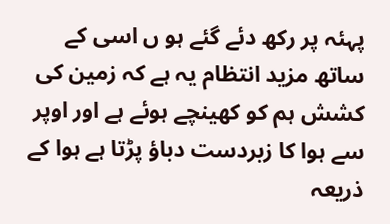پہئہ پر رکھ دئے گئے ہو ں اسی کے ساتھ مزید انتظام یہ ہے کہ زمین کی کشش ہم کو کھینچے ہوئے ہے اور اوپر سے ہوا کا زبردست دباؤ پڑتا ہے ہوا کے ذریعہ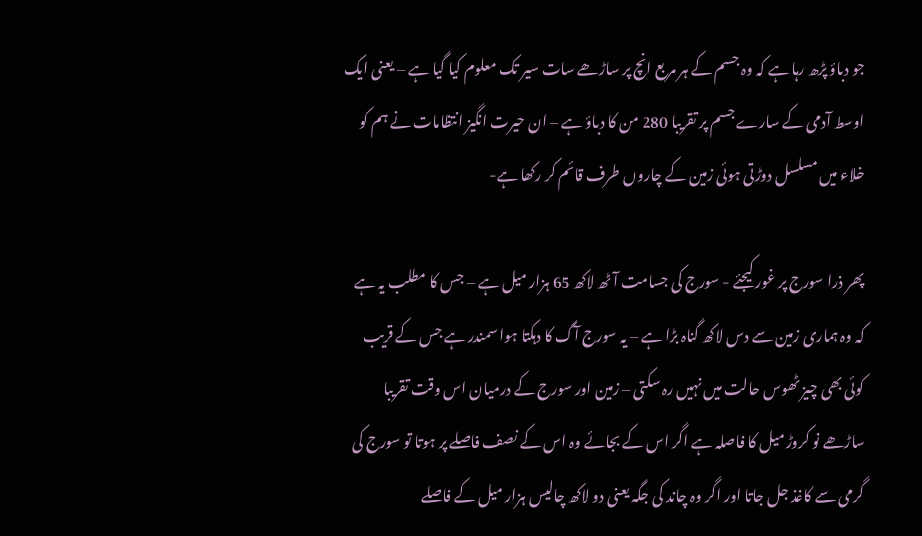جو دباؤ پڑھ رہا ہے کہ وہ جسم کے ہر مربع انچ پر ساڑھے سات سیر تک معلوم کیا گیا ہے – یعنی ایک اوسط آدمی کے سارے جسم پر تقریبا 280 من کا دباؤ ہے – ان حیرت انگیز انتظامات نے ہم کو خلاء میں مسلسل دوڑتی ہوئی زمین کے چاروں طرف قائم کر رکھا ہے-

پھر ذرا سورج پر غور کیجئے - سورج کی جسامت آٹھ لاکھ 65 ہزار میل ہے – جس کا مطلب یہ ہے کہ وہ ہماری زمین سے دس لاکھ گناہ بڑا ہے – یہ سورج آگ کا دہکتا ہوا سمندر ہے جس کے قریب کوئی بھی چیز ٹھوس حالت میں نہیں رہ سکتی – زمین اور سورج کے درمیان اس وقت تقریبا ساڑھے نو کروڑ میل کا فاصلہ ہے اگر اس کے بجائے وہ اس کے نصف فاصلے پر ہوتا تو سورج کی گرمی سے کاغذ جل جاتا اور اگر وہ چاند کی جگہ یعنی دو لاکھ چالیس ہزار میل کے فاصلے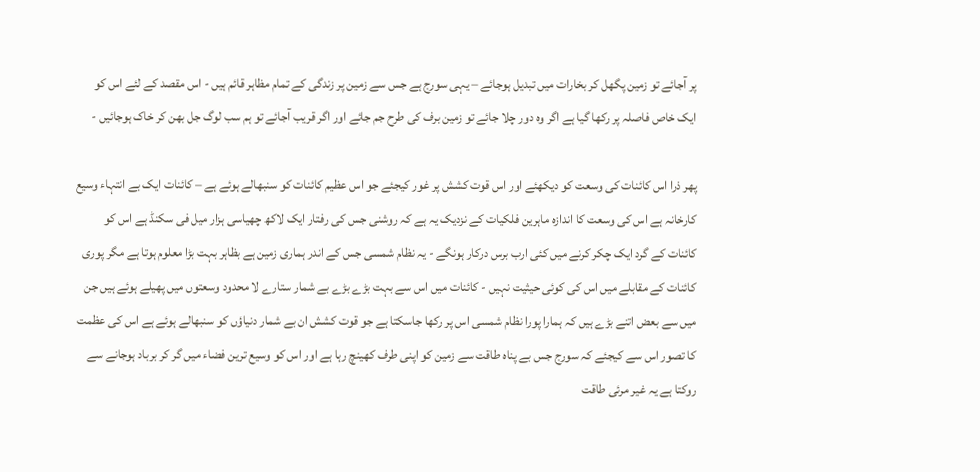پر آجائے تو زمین پگھل کر بخارات میں تبدیل ہوجائے – یہی سورج ہے جس سے زمین پر زندگی کے تمام مظاہر قائم ہیں - اس مقصد کے لئے اس کو ایک خاص فاصلہ پر رکھا گیا ہے اگر وہ دور چلا جائے تو زمین برف کی طرح جم جائے اور اگر قریب آجائے تو ہم سب لوگ جل بھن کر خاک ہوجائیں -

پھر ذرا اس کائنات کی وسعت کو دیکھئے اور اس قوت کشش پر غور کیجئے جو اس عظیم کائنات کو سنبھالے ہوئے ہے – کائنات ایک بے انتہاء وسیع کارخانہ ہے اس کی وسعت کا اندازہ ماہرین فلکیات کے نزدیک یہ ہے کہ روشنی جس کی رفتار ایک لاکھ چھیاسی ہزار میل فی سکنڈ ہے اس کو کائنات کے گرد ایک چکر کرنے میں کئی ارب برس درکار ہونگے - یہ نظام شمسی جس کے اندر ہماری زمین ہے بظاہر بہت بڑا معلوم ہوتا ہے مگر پوری کائنات کے مقابلے میں اس کی کوئی حیثیت نہیں - کائنات میں اس سے بہت بڑے بڑے بے شمار ستارے لا محدود وسعتوں میں پھیلے ہوئے ہیں جن میں سے بعض اتنے بڑے ہیں کہ ہمارا پورا نظام شمسی اس پر رکھا جاسکتا ہے جو قوت کشش ان بے شمار دنیاؤں کو سنبھالے ہوئے ہے اس کی عظمت کا تصور اس سے کیجئے کہ سورج جس بے پناہ طاقت سے زمین کو اپنی طرف کھینچ رہا ہے اور اس کو وسیع ترین فضاء میں گر کر برباد ہوجانے سے روکتا ہے یہ غیر مرئی طاقت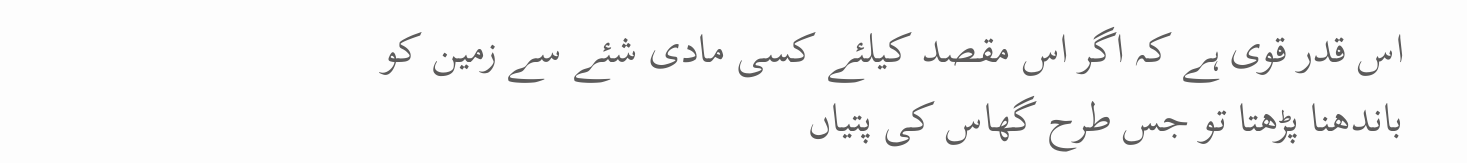اس قدر قوی ہے کہ اگر اس مقصد کیلئے کسی مادی شئے سے زمین کو باندھنا پڑھتا تو جس طرح گھاس کی پتیاں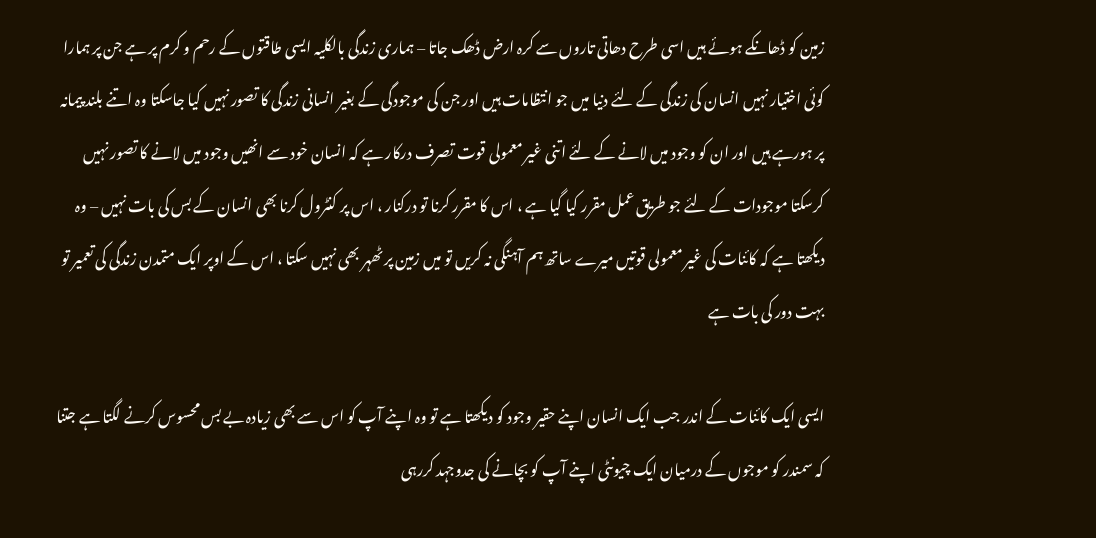زمین کو ڈھانکے ہوئے ہیں اسی طرح دھاتی تاروں سے کرہ ارض ڈھک جاتا – ہماری زندگی بالکلیہ ایسی طاقتوں کے رحم و کرم پر ہے جن پر ہمارا کوئی اختیار نہیں انسان کی زندگی کے لئے دنیا میں جو انتظامات ہیں اور جن کی موجودگی کے بغیر انسانی زندگی کا تصور نہیں کیا جاسکتا وہ اتنے بلند پیمانہ پر ہورہے ہیں اور ان کو وجود میں لانے کے لئے اتنی غیر معمولی قوت تصرف درکار ہے کہ انسان خود سے انھیں وجود میں لانے کا تصور نہیں کرسکتا موجودات کے لئے جو طریق عمل مقرر کیا گیا ہے ، اس کا مقرر کرنا تو درکنار ، اس پر کنٹرول کرنا بھی انسان کے بس کی بات نہیں – وہ دیکھتا ہے کہ کائنات کی غیر معمولی قوتیں میرے ساتھ ہم آہنگی نہ کریں تو میں زمین پر ٹھہر بھی نہیں سکتا ، اس کے اوپر ایک متمدن زندگی کی تعمیر تو بہت دور کی بات ہے

ایسی ایک کائنات کے اندر جب ایک انسان اپنے حقیر وجود کو دیکھتا ہے تو وہ اپنے آپ کو اس سے بھی زیادہ بے بس محسوس کرنے لگتا ہے جتنا کہ سمندر کو موجوں کے درمیان ایک چیونٹی اپنے آپ کو بچانے کی جدوجہد کررہی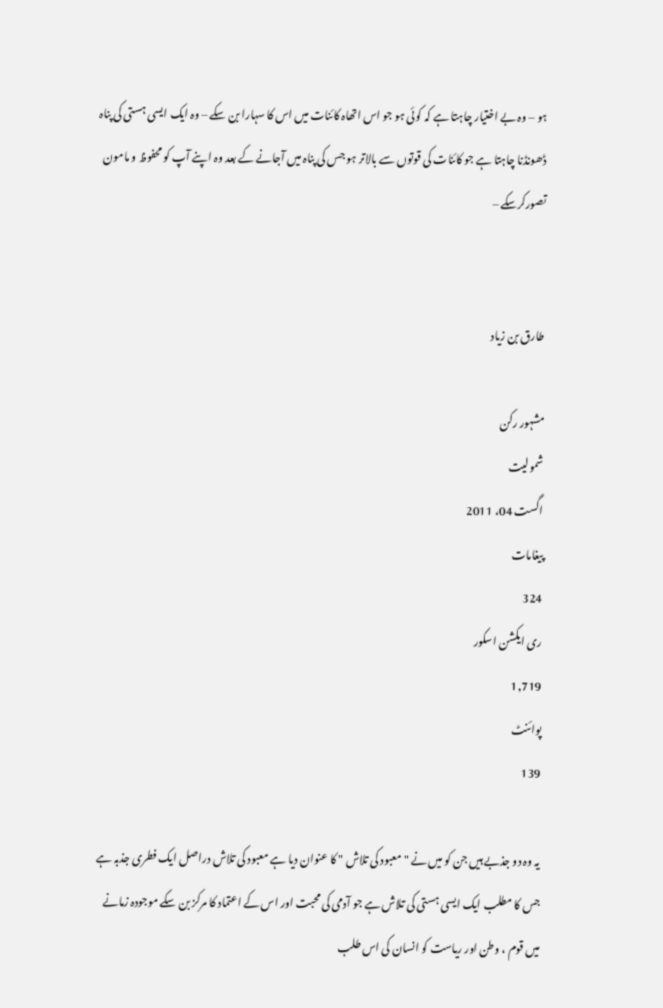ہو – وہ بے اختیار چاہتا ہے کہ کوئی ہو جو اس اتھاہ کائنات میں اس کا سہارا بن سکے – وہ ایک ایسی ہستی کی پناہ ڈھونڈنا چاہتا ہے جو کائنات کی قوتوں سے بالاتر ہو جس کی پناہ میں آجانے کے بعد وہ اپنے آپ کو محفوظ و مامون تصورکرسکے –


طارق بن زیاد

مشہور رکن
شمولیت
اگست 04، 2011
پیغامات
324
ری ایکشن اسکور
1,719
پوائنٹ
139

یہ وہ دو جذبے ہیں جن کو میں نے " معبود کی تلاش " کا عنوان دیا ہے معبود کی تلاش دراصل ایک فطری جذبہ ہے جس کا مطلب ایک ایسی ہستی کی تلاش ہے جو آدمی کی محبت اور اس کے اعتماد کا مرکز بن سکے موجودہ زمانے میں قوم ، وطن اور ریاست کو انسان کی اس طلب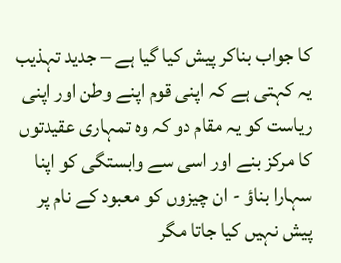کا جواب بناکر پیش کیا گیا ہے – جدید تہذیب یہ کہتی ہے کہ اپنی قوم اپنے وطن اور اپنی ریاست کو یہ مقام دو کہ وہ تمہاری عقیدتوں کا مرکز بنے اور اسی سے وابستگی کو اپنا سہارا بناؤ - ان چیزوں کو معبود کے نام پر پیش نہیں کیا جاتا مگر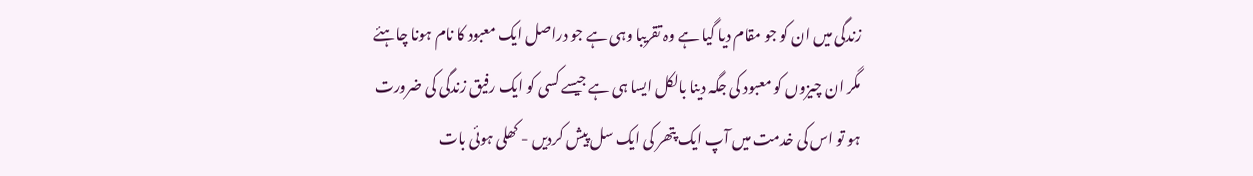زندگی میں ان کو جو مقام دیا گیا ہے وہ تقریبا وہی ہے جو دراصل ایک معبود کا نام ہونا چاہئے مگر ان چیزوں کو معبود کی جگہ دینا بالکل ایسا ہی ہے جیسے کسی کو ایک رفیق زندگی کی ضرورت ہو تو اس کی خدمت میں آپ ایک پتھر کی ایک سل پیش کردیں - کھلی ہوئی بات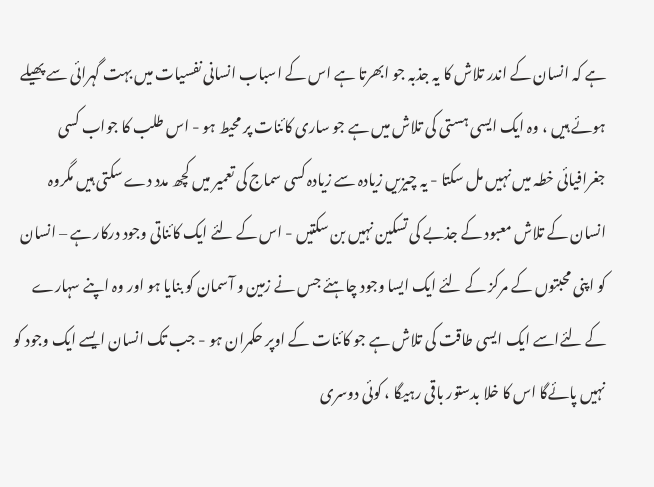ہے کہ انسان کے اندر تلاش کا یہ جذبہ جو ابھرتا ہے اس کے اسباب انسانی نفسیات میں بہت گہرائی سے پھیلے ہوئے ہیں ، وہ ایک ایسی ہستی کی تلاش میں ہے جو ساری کائنات پر محیط ہو - اس طلب کا جواب کسی جغرافیائی خطہ میں نہیں مل سکتا - یہ چیزیں زیادہ سے زیادہ کسی سماج کی تعمیر میں کچھ مدد دے سکتی ہیں مگروہ انسان کے تلاش معبود کے جذبے کی تسکین نہیں بن سکتیں - اس کے لئے ایک کائناتی وجود درکار ہے – انسان کو اپنی محبتوں کے مرکز کے لئے ایک ایسا وجود چاہئے جس نے زمین و آسمان کو بنایا ہو اور وہ اپنے سہارے کے لئےاسے ایک ایسی طاقت کی تلاش ہے جو کائنات کے اوپر حکمران ہو - جب تک انسان ایسے ایک وجود کو نہیں پائےگا اس کا خلا بدستور باقی رہیگا ، کوئی دوسری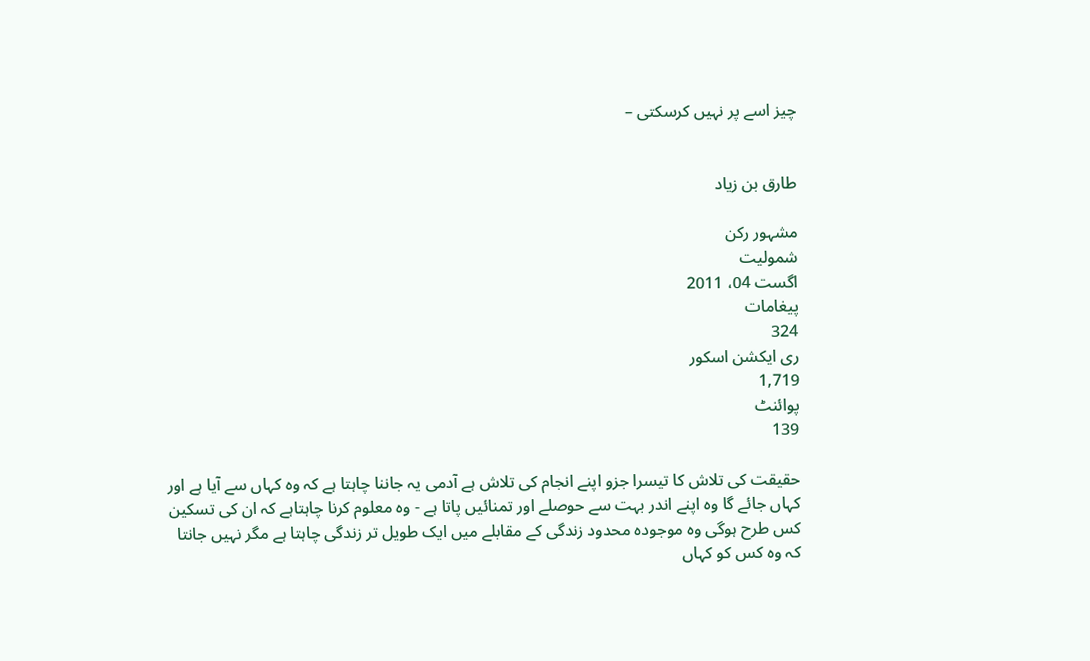چیز اسے پر نہیں کرسکتی –


طارق بن زیاد

مشہور رکن
شمولیت
اگست 04، 2011
پیغامات
324
ری ایکشن اسکور
1,719
پوائنٹ
139

حقیقت کی تلاش کا تیسرا جزو اپنے انجام کی تلاش ہے آدمی یہ جاننا چاہتا ہے کہ وہ کہاں سے آیا ہے اور کہاں جائے گا وہ اپنے اندر بہت سے حوصلے اور تمنائیں پاتا ہے - وہ معلوم کرنا چاہتاہے کہ ان کی تسکین کس طرح ہوگی وہ موجودہ محدود زندگی کے مقابلے میں ایک طویل تر زندگی چاہتا ہے مگر نہیں جانتا کہ وہ کس کو کہاں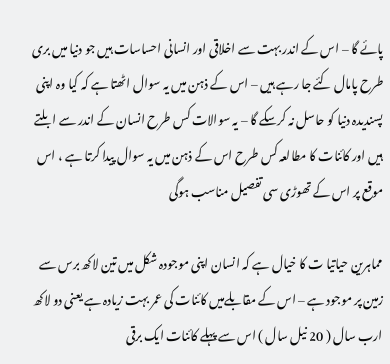پائے گا – اس کے اندر بہت سے اخلاقی اور انسانی احساسات ہیں جو دنیا میں بری طرح پامال کئے جا رہے ہیں – اس کے ذہن میں یہ سوال اٹھتا ہے کہ کیا وہ اپنی پسندیدہ دنیا کو حاسل نہ کرسکے گا – یہ سوالات کس طرح انسان کے اندر سے ابلتے ہیں اور کائنات کا مطالعہ کس طرح اس کے ذہن میں یہ سوال پیدا کرتا ہے ، اس موقع پر اس کے تھوڑی سی تفصیل مناسب ہوگی

مماہرین حیاتیا ت کا خیال ہے کہ انسان اپنی موجودہ شکل میں تین لاکھ برس سے زمین پر موجود ہے – اس کے مقابلےمیں کائنات کی عمر بہت زیادہ ہے یعنی دو لاکھ ارب سال ( 20 نیل سال ) اس سے پہلے کائنات ایک برقی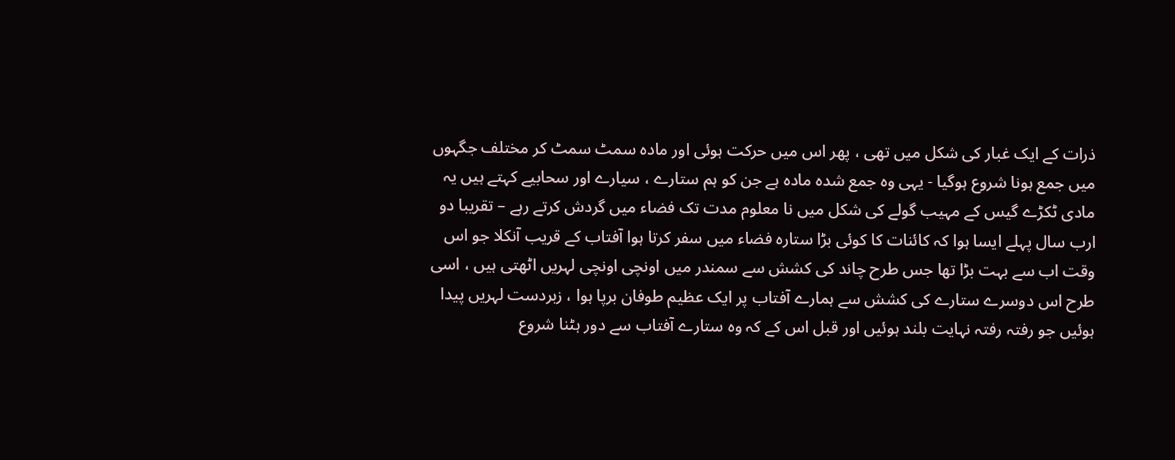ذرات کے ایک غبار کی شکل میں تھی ، پھر اس میں حرکت ہوئی اور مادہ سمٹ سمٹ کر مختلف جگہوں میں جمع ہونا شروع ہوگیا - یہی وہ جمع شدہ مادہ ہے جن کو ہم ستارے ، سیارے اور سحابیے کہتے ہیں یہ مادی ٹکڑے گیس کے مہیب گولے کی شکل میں نا معلوم مدت تک فضاء میں گردش کرتے رہے – تقریبا دو ارب سال پہلے ایسا ہوا کہ کائنات کا کوئی بڑا ستارہ فضاء میں سفر کرتا ہوا آفتاب کے قریب آنکلا جو اس وقت اب سے بہت بڑا تھا جس طرح چاند کی کشش سے سمندر میں اونچی اونچی لہریں اٹھتی ہیں ، اسی طرح اس دوسرے ستارے کی کشش سے ہمارے آفتاب پر ایک عظیم طوفان برپا ہوا ، زبردست لہریں پیدا ہوئیں جو رفتہ رفتہ نہایت بلند ہوئیں اور قبل اس کے کہ وہ ستارے آفتاب سے دور ہٹنا شروع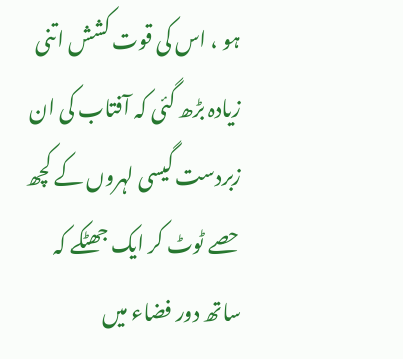ہو ، اس کی قوت کشش اتنی زیادہ بڑھ گئی کہ آفتاب کی ان زبردست گیسی لہروں کے کچھ حصے ٹوٹ کر ایک جھٹکے کہ ساتھ دور فضاء میں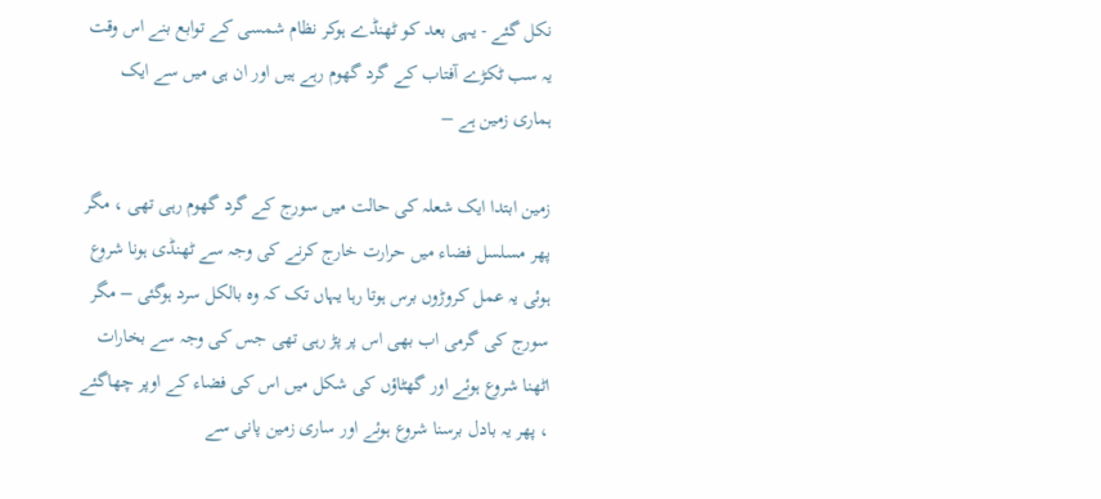نکل گئے - یہی بعد کو ٹھنڈے ہوکر نظام شمسی کے توابع بنے اس وقت یہ سب ٹکڑے آفتاب کے گرد گھوم رہے ہیں اور ان ہی میں سے ایک ہماری زمین ہے –

زمین ابتدا ایک شعلہ کی حالت میں سورج کے گرد گھوم رہی تھی ، مگر پھر مسلسل فضاء میں حرارت خارج کرنے کی وجہ سے ٹھنڈی ہونا شروع ہوئی یہ عمل کروڑوں برس ہوتا رہا یہاں تک کہ وہ بالکل سرد ہوگئی – مگر سورج کی گرمی اب بھی اس پر پڑ رہی تھی جس کی وجہ سے بخارات اٹھنا شروع ہوئے اور گھٹاؤں کی شکل میں اس کی فضاء کے اوپر چھاگئے ، پھر یہ بادل برسنا شروع ہوئے اور ساری زمین پانی سے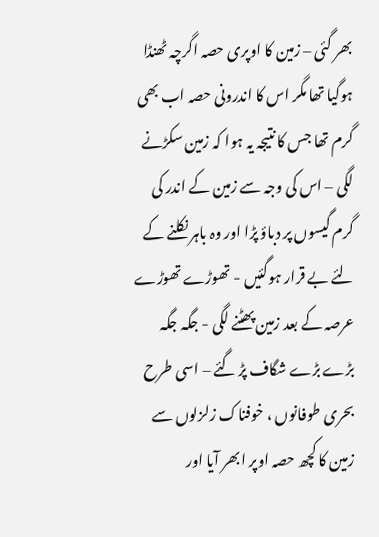بھر گئی – زمین کا اوپری حصہ اگرچہ ٹھنڈا ہوگیا تھا مگر اس کا اندرونی حصہ اب بھی گرم تھا جس کا نتیجہ یہ ہوا کہ زمین سکڑنے لگی – اس کی وجہ سے زمین کے اندر کی گرم گیسوں پر دباؤ پڑا اور وہ باہر نکلنے کے لئے بے قرار ہوگئیں - تھوڑے تھوڑے عرصہ کے بعد زمین پھٹنے لگی - جگہ جگہ بڑے بڑے شگاف پڑ گئے – اسی طرح بحری طوفانوں ، خوفناک زلزلوں سے زمین کا کچھ حصہ اوپر ابھر آیا اور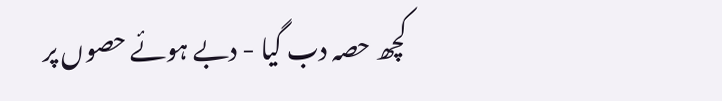کچھ حصہ دب گیا - دبے ہوئے حصوں پر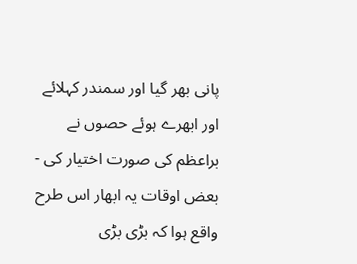پانی بھر گیا اور سمندر کہلائے اور ابھرے ہوئے حصوں نے براعظم کی صورت اختیار کی - بعض اوقات یہ ابھار اس طرح واقع ہوا کہ بڑی بڑی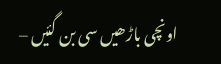اونچی باڑھیں سی بن گئیں –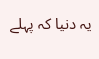یہ دنیا کہ پہلے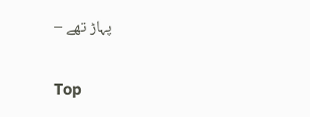پہاڑ تھے –

Top